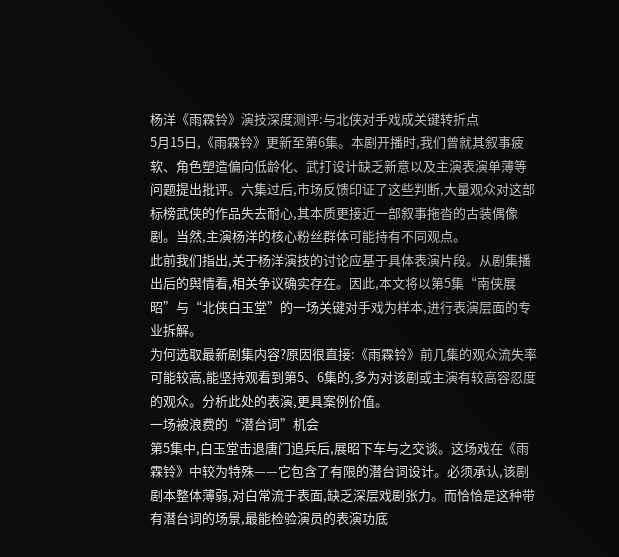杨洋《雨霖铃》演技深度测评:与北侠对手戏成关键转折点
5月15日,《雨霖铃》更新至第6集。本剧开播时,我们曾就其叙事疲软、角色塑造偏向低龄化、武打设计缺乏新意以及主演表演单薄等问题提出批评。六集过后,市场反馈印证了这些判断,大量观众对这部标榜武侠的作品失去耐心,其本质更接近一部叙事拖沓的古装偶像剧。当然,主演杨洋的核心粉丝群体可能持有不同观点。
此前我们指出,关于杨洋演技的讨论应基于具体表演片段。从剧集播出后的舆情看,相关争议确实存在。因此,本文将以第5集“南侠展昭”与“北侠白玉堂”的一场关键对手戏为样本,进行表演层面的专业拆解。
为何选取最新剧集内容?原因很直接:《雨霖铃》前几集的观众流失率可能较高,能坚持观看到第5、6集的,多为对该剧或主演有较高容忍度的观众。分析此处的表演,更具案例价值。
一场被浪费的“潜台词”机会
第5集中,白玉堂击退唐门追兵后,展昭下车与之交谈。这场戏在《雨霖铃》中较为特殊——它包含了有限的潜台词设计。必须承认,该剧剧本整体薄弱,对白常流于表面,缺乏深层戏剧张力。而恰恰是这种带有潜台词的场景,最能检验演员的表演功底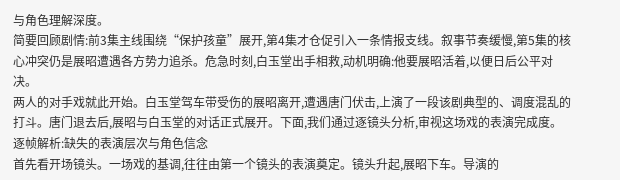与角色理解深度。
简要回顾剧情:前3集主线围绕“保护孩童”展开,第4集才仓促引入一条情报支线。叙事节奏缓慢,第5集的核心冲突仍是展昭遭遇各方势力追杀。危急时刻,白玉堂出手相救,动机明确:他要展昭活着,以便日后公平对决。
两人的对手戏就此开始。白玉堂驾车带受伤的展昭离开,遭遇唐门伏击,上演了一段该剧典型的、调度混乱的打斗。唐门退去后,展昭与白玉堂的对话正式展开。下面,我们通过逐镜头分析,审视这场戏的表演完成度。
逐帧解析:缺失的表演层次与角色信念
首先看开场镜头。一场戏的基调,往往由第一个镜头的表演奠定。镜头升起,展昭下车。导演的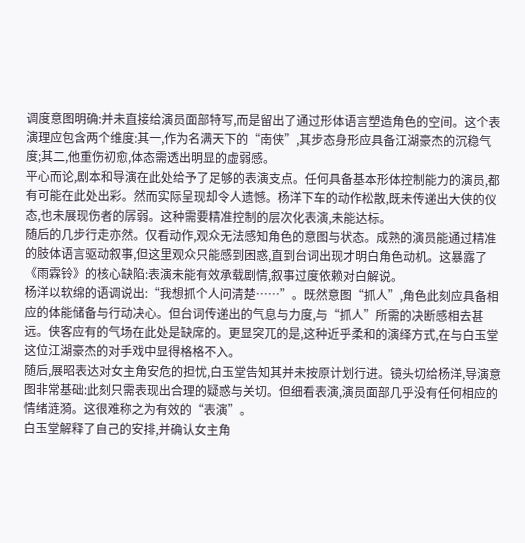调度意图明确:并未直接给演员面部特写,而是留出了通过形体语言塑造角色的空间。这个表演理应包含两个维度:其一,作为名满天下的“南侠”,其步态身形应具备江湖豪杰的沉稳气度;其二,他重伤初愈,体态需透出明显的虚弱感。
平心而论,剧本和导演在此处给予了足够的表演支点。任何具备基本形体控制能力的演员,都有可能在此处出彩。然而实际呈现却令人遗憾。杨洋下车的动作松散,既未传递出大侠的仪态,也未展现伤者的孱弱。这种需要精准控制的层次化表演,未能达标。
随后的几步行走亦然。仅看动作,观众无法感知角色的意图与状态。成熟的演员能通过精准的肢体语言驱动叙事,但这里观众只能感到困惑,直到台词出现才明白角色动机。这暴露了《雨霖铃》的核心缺陷:表演未能有效承载剧情,叙事过度依赖对白解说。
杨洋以软绵的语调说出:“我想抓个人问清楚……”。既然意图“抓人”,角色此刻应具备相应的体能储备与行动决心。但台词传递出的气息与力度,与“抓人”所需的决断感相去甚远。侠客应有的气场在此处是缺席的。更显突兀的是,这种近乎柔和的演绎方式,在与白玉堂这位江湖豪杰的对手戏中显得格格不入。
随后,展昭表达对女主角安危的担忧,白玉堂告知其并未按原计划行进。镜头切给杨洋,导演意图非常基础:此刻只需表现出合理的疑惑与关切。但细看表演,演员面部几乎没有任何相应的情绪涟漪。这很难称之为有效的“表演”。
白玉堂解释了自己的安排,并确认女主角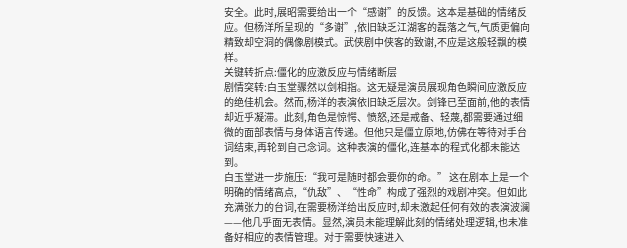安全。此时,展昭需要给出一个“感谢”的反馈。这本是基础的情绪反应。但杨洋所呈现的“多谢”,依旧缺乏江湖客的磊落之气,气质更偏向精致却空洞的偶像剧模式。武侠剧中侠客的致谢,不应是这般轻飘的模样。
关键转折点:僵化的应激反应与情绪断层
剧情突转:白玉堂骤然以剑相指。这无疑是演员展现角色瞬间应激反应的绝佳机会。然而,杨洋的表演依旧缺乏层次。剑锋已至面前,他的表情却近乎凝滞。此刻,角色是惊愕、愤怒,还是戒备、轻蔑,都需要通过细微的面部表情与身体语言传递。但他只是僵立原地,仿佛在等待对手台词结束,再轮到自己念词。这种表演的僵化,连基本的程式化都未能达到。
白玉堂进一步施压:“我可是随时都会要你的命。” 这在剧本上是一个明确的情绪高点,“仇敌”、“性命”构成了强烈的戏剧冲突。但如此充满张力的台词,在需要杨洋给出反应时,却未激起任何有效的表演波澜——他几乎面无表情。显然,演员未能理解此刻的情绪处理逻辑,也未准备好相应的表情管理。对于需要快速进入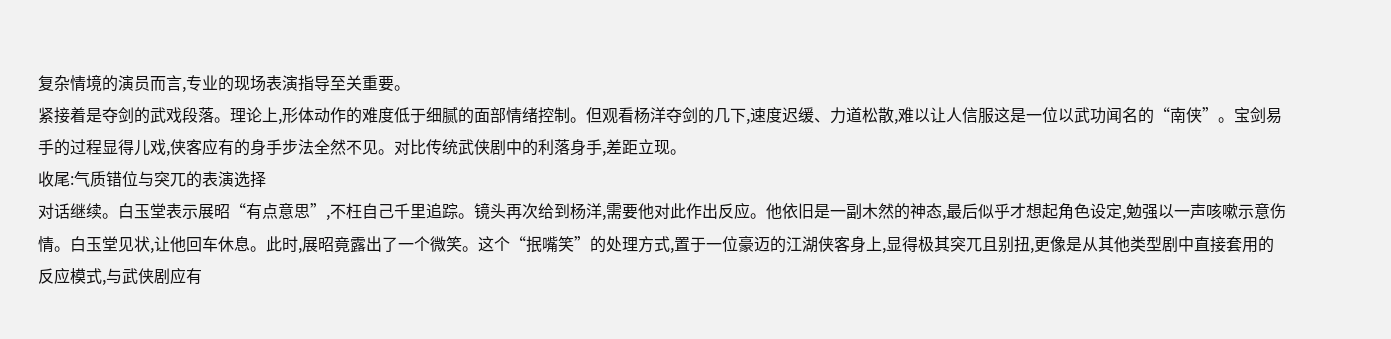复杂情境的演员而言,专业的现场表演指导至关重要。
紧接着是夺剑的武戏段落。理论上,形体动作的难度低于细腻的面部情绪控制。但观看杨洋夺剑的几下,速度迟缓、力道松散,难以让人信服这是一位以武功闻名的“南侠”。宝剑易手的过程显得儿戏,侠客应有的身手步法全然不见。对比传统武侠剧中的利落身手,差距立现。
收尾:气质错位与突兀的表演选择
对话继续。白玉堂表示展昭“有点意思”,不枉自己千里追踪。镜头再次给到杨洋,需要他对此作出反应。他依旧是一副木然的神态,最后似乎才想起角色设定,勉强以一声咳嗽示意伤情。白玉堂见状,让他回车休息。此时,展昭竟露出了一个微笑。这个“抿嘴笑”的处理方式,置于一位豪迈的江湖侠客身上,显得极其突兀且别扭,更像是从其他类型剧中直接套用的反应模式,与武侠剧应有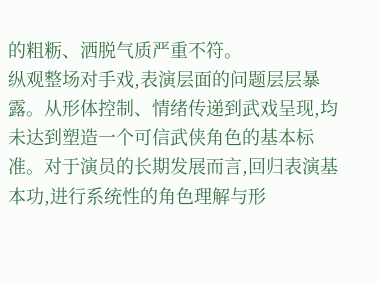的粗粝、洒脱气质严重不符。
纵观整场对手戏,表演层面的问题层层暴露。从形体控制、情绪传递到武戏呈现,均未达到塑造一个可信武侠角色的基本标准。对于演员的长期发展而言,回归表演基本功,进行系统性的角色理解与形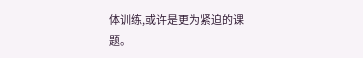体训练,或许是更为紧迫的课题。